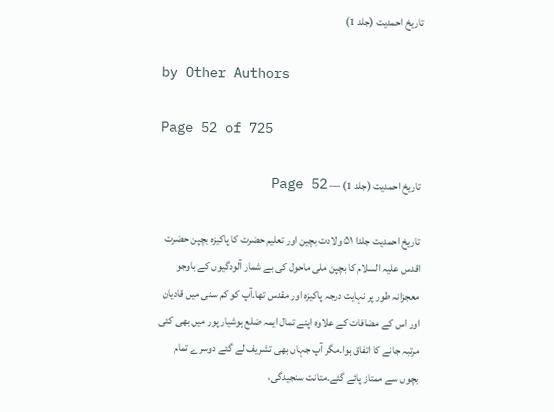تاریخ احمدیت (جلد 1)

by Other Authors

Page 52 of 725

تاریخ احمدیت (جلد 1) — Page 52

تاریخ احمدیت جلدا ۵۱ ولادت بچین اور تعلیم حضرت کا پاکیزہ بچپن حضرت اقدس علیہ السلام کا بچپن ملی ماحول کی بے شمار آلودگیوں کے باوجو معجزانہ طور پر نہایت درجہ پاکیزہ اور مقدس تھا۔آپ کو کم سنی میں قادیان اور اس کے مضافات کے علاوہ اپنے تمال ایمہ ضلع ہوشیار پور میں بھی کئی مرتبہ جانے کا اتفاق ہوا۔مگر آپ جہاں بھی تشریف لے گئے دوسرے تمام بچوں سے ممتاز پائے گئے۔متانت سنجیدگی،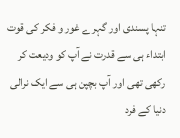تنہا پسندی اور گہرے غور و فکر کی قوت ابتداء ہی سے قدرت نے آپ کو ودیعت کر رکھی تھی اور آپ بچپن ہی سے ایک نرالی دنیا کے فرد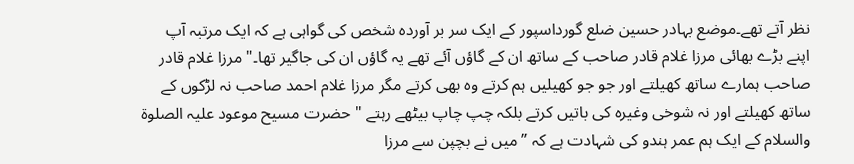نظر آتے تھے۔موضع بہادر حسین ضلع گورداسپور کے ایک سر بر آوردہ شخص کی گواہی ہے کہ ایک مرتبہ آپ اپنے بڑے بھائی مرزا غلام قادر صاحب کے ساتھ ان کے گاؤں آئے تھے یہ گاؤں ان کی جاگیر تھا۔" مرزا غلام قادر صاحب ہمارے ساتھ کھیلتے اور جو جو کھیلیں ہم کرتے وہ بھی کرتے مگر مرزا غلام احمد صاحب نہ لڑکوں کے ساتھ کھیلتے اور نہ شوخی وغیرہ کی باتیں کرتے بلکہ چپ چاپ بیٹھے رہتے " حضرت مسیح موعود علیہ الصلوۃ والسلام کے ایک ہم عمر ہندو کی شہادت ہے کہ ” میں نے بچپن سے مرزا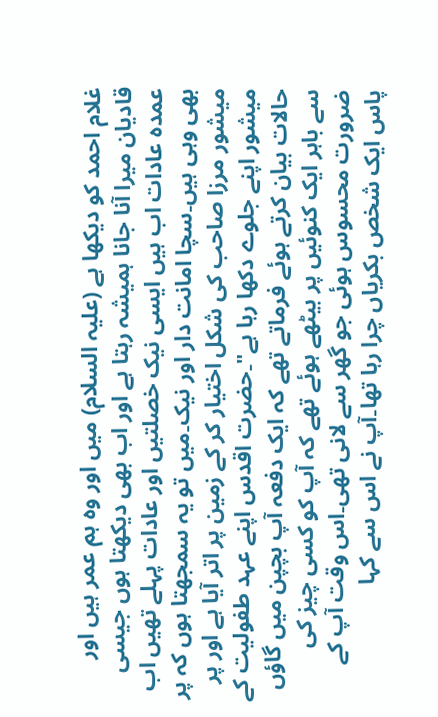غلام احمد کو دیکھا ہے (علیہ السلام) میں اور وہ ہم عمر ہیں اور قادیان میرا آنا جانا ہمیشہ رہتا ہے اور اب بھی دیکھتا ہوں جیسی عمدہ عادات اب ہیں ایسی نیک خصلتیں اور عادات پہلے تھیں اب بھی وہی ہیں۔سچا امانت دار اور نیک۔میں تو یہ سمجھتا ہوں کہ پر میشور مرزا صاحب کی شکل اختیار کر کے زمین پر اتر آیا ہے اور پر میشور اپنے جلوے دکھا رہا ہے"۔حضرت اقدس اپنے عہد طفولیت کے حالات بیان کرتے ہوئے فرماتے تھے کہ ایک دفعہ آپ بچپن میں گاؤں سے باہر ایک کنوئیں پر بیٹھے ہوئے تھے کہ آپ کو کسی چیز کی ضرورت محسوس ہوئی جو گھر سے لانی تھی۔اس وقت آپ کے پاس ایک شخص بکریاں چرا رہا تھا۔آپ نے اس سے کہا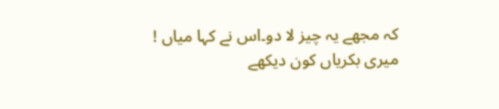کہ مجھے یہ چیز لا دو۔اس نے کہا میاں ! میری بکریاں کون دیکھے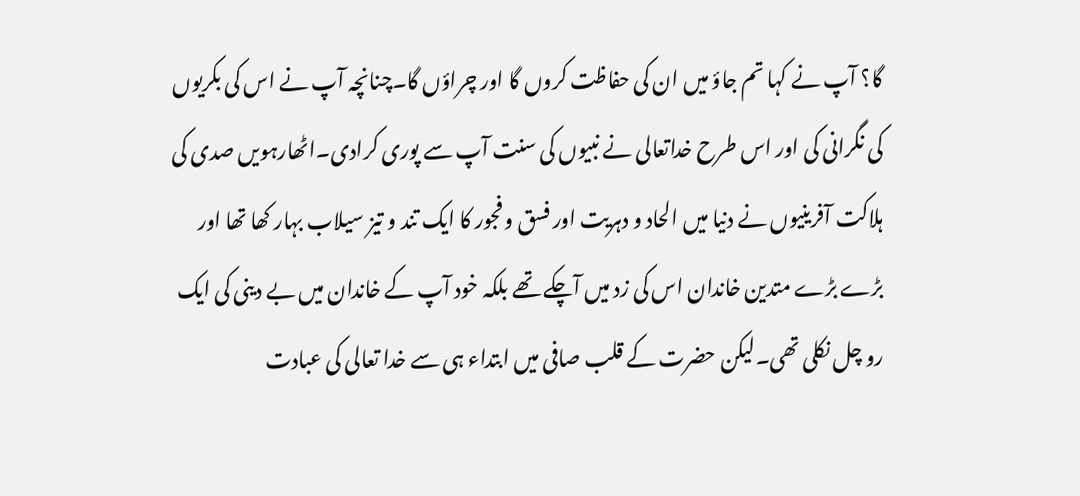گا؟ آپ نے کہا تم جاؤ میں ان کی حفاظت کروں گا اور چراؤں گا۔چنانچہ آپ نے اس کی بکریوں کی نگرانی کی اور اس طرح خداتعالی نے نبیوں کی سنت آپ سے پوری کرادی۔اٹھارہویں صدی کی ہلاکت آفرینیوں نے دنیا میں الحاد و دہریت اور فسق و فجور کا ایک تند و تیز سیلاب بہار کھا تھا اور بڑے بڑے متدین خاندان اس کی زد میں آچکے تھے بلکہ خود آپ کے خاندان میں بے دینی کی ایک رو چل نکلی تھی۔لیکن حضرت کے قلب صافی میں ابتداء ہی سے خدا تعالی کی عبادت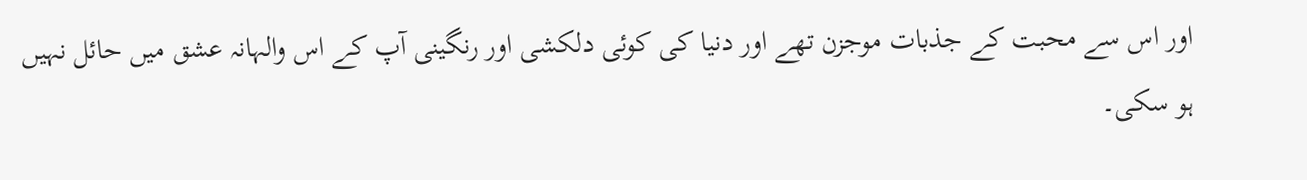اور اس سے محبت کے جذبات موجزن تھے اور دنیا کی کوئی دلکشی اور رنگینی آپ کے اس والہانہ عشق میں حائل نہیں ہو سکی۔